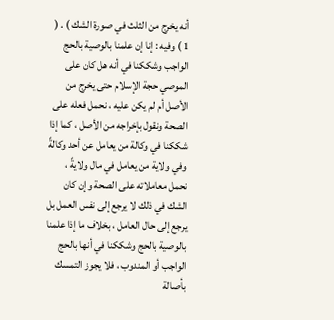أنه يخرج من الثلث في صورة الشك ) . ( 1 ) وفيه : إنا إن علمنا بالوصية بالحج الواجب وشككنا في أنه هل كان على الموصي حجة الإسلام حتى يخرج من الأصل أم لم يكن عليه ، نحمل فعله على الصحة ونقول بإخراجه من الأصل ، كما إذا شككنا في وكالة من يعامل عن أحد وكالةً وفي ولاية من يعامل في مال ولايةً ، نحمل معاملاته على الصحة وإن كان الشك في ذلك لا يرجع إلى نفس العمل بل يرجع إلى حال العامل ، بخلاف ما إذا علمنا بالوصية بالحج وشككنا في أنها بالحج الواجب أو المندوب ، فلا يجوز التمسك بأصالة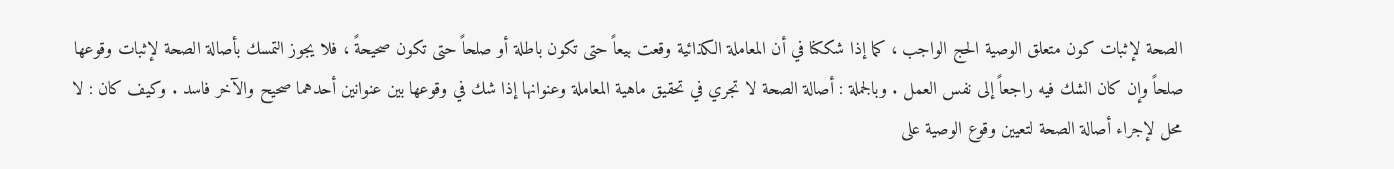الصحة لإثبات كون متعلق الوصية الحج الواجب ، كما إذا شككنا في أن المعاملة الكذائية وقعت بيعاً حتى تكون باطلة أو صلحاً حتى تكون صحيحةً ، فلا يجوز التمسك بأصالة الصحة لإثبات وقوعها صلحاً وإن كان الشك فيه راجعاً إلى نفس العمل . وبالجملة : أصالة الصحة لا تجري في تحقيق ماهية المعاملة وعنوانها إذا شك في وقوعها بين عنوانين أحدهما صحيح والآخر فاسد . وكيف كان : لا محل لإجراء أصالة الصحة لتعيين وقوع الوصية على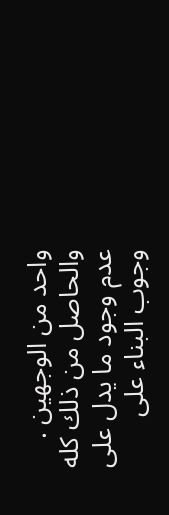واحد من الوجهين . والحاصل من ذلك كله عدم وجود ما يدل على وجوب البناء على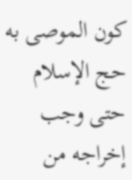كون الموصى به حج الإسلام حتى وجب إخراجه من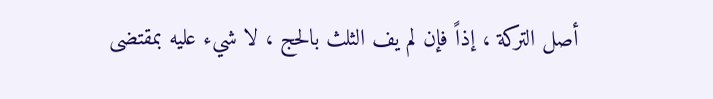أصل التركة ، إذاً فإن لم يف الثلث بالحج ، لا شيء عليه بمقتضى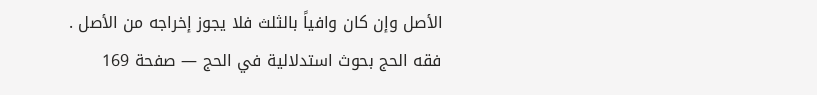الأصل وإن كان وافياً بالثلث فلا يجوز إخراجه من الأصل .
فقه الحج بحوث استدلالية في الحج — صفحة 169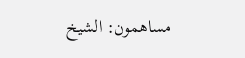مساهمون: الشيخ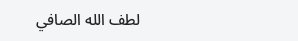لطف الله الصافي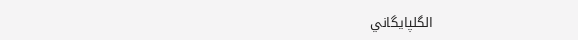الگلپايگاني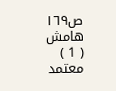ص١٦٩
هامش
( 1 ) معتمد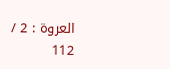العروة : 2 / 112